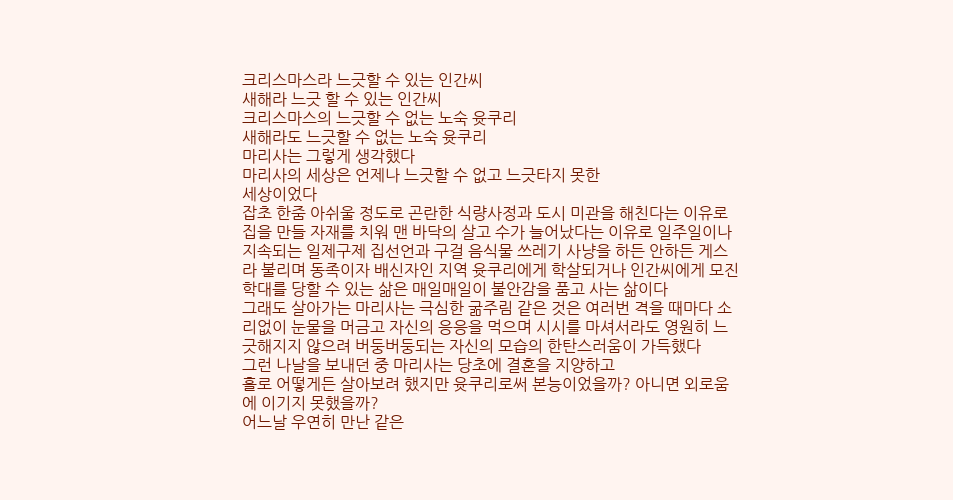크리스마스라 느긋할 수 있는 인간씨
새해라 느긋 할 수 있는 인간씨
크리스마스의 느긋할 수 없는 노숙 윳쿠리
새해라도 느긋할 수 없는 노숙 윳쿠리
마리사는 그렇게 생각했다
마리사의 세상은 언제나 느긋할 수 없고 느긋타지 못한
세상이었다
잡초 한줌 아쉬울 정도로 곤란한 식량사정과 도시 미관을 해친다는 이유로 집을 만들 자재를 치워 맨 바닥의 살고 수가 늘어났다는 이유로 일주일이나 지속되는 일제구제 집선언과 구걸 음식물 쓰레기 사냥을 하든 안하든 게스라 불리며 동족이자 배신자인 지역 윳쿠리에게 학살되거나 인간씨에게 모진 학대를 당할 수 있는 삶은 매일매일이 불안감을 품고 사는 삶이다
그래도 살아가는 마리사는 극심한 굶주림 같은 것은 여러번 격을 때마다 소리없이 눈물을 머금고 자신의 응응을 먹으며 시시를 마셔서라도 영원히 느긋해지지 않으려 버둥버둥되는 자신의 모습의 한탄스러움이 가득했다
그런 나날을 보내던 중 마리사는 당초에 결혼을 지양하고
홀로 어떻게든 살아보려 했지만 윳쿠리로써 본능이었을까? 아니면 외로움에 이기지 못했을까?
어느날 우연히 만난 같은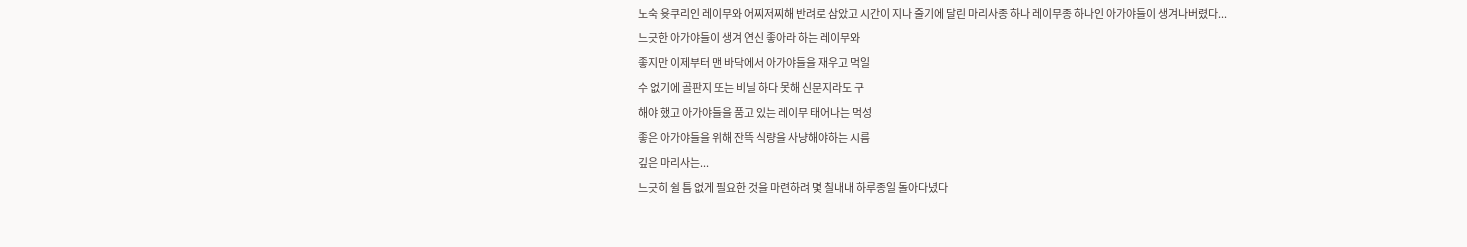노숙 윳쿠리인 레이무와 어찌저찌해 반려로 삼았고 시간이 지나 줄기에 달린 마리사종 하나 레이무종 하나인 아가야들이 생겨나버렸다...
느긋한 아가야들이 생겨 연신 좋아라 하는 레이무와
좋지만 이제부터 맨 바닥에서 아가야들을 재우고 먹일
수 없기에 골판지 또는 비닐 하다 못해 신문지라도 구
해야 했고 아가야들을 품고 있는 레이무 태어나는 먹성
좋은 아가야들을 위해 잔뜩 식량을 사냥해야하는 시름
깊은 마리사는...
느긋히 쉴 틈 없게 필요한 것을 마련하려 몇 칠내내 하루종일 돌아다녔다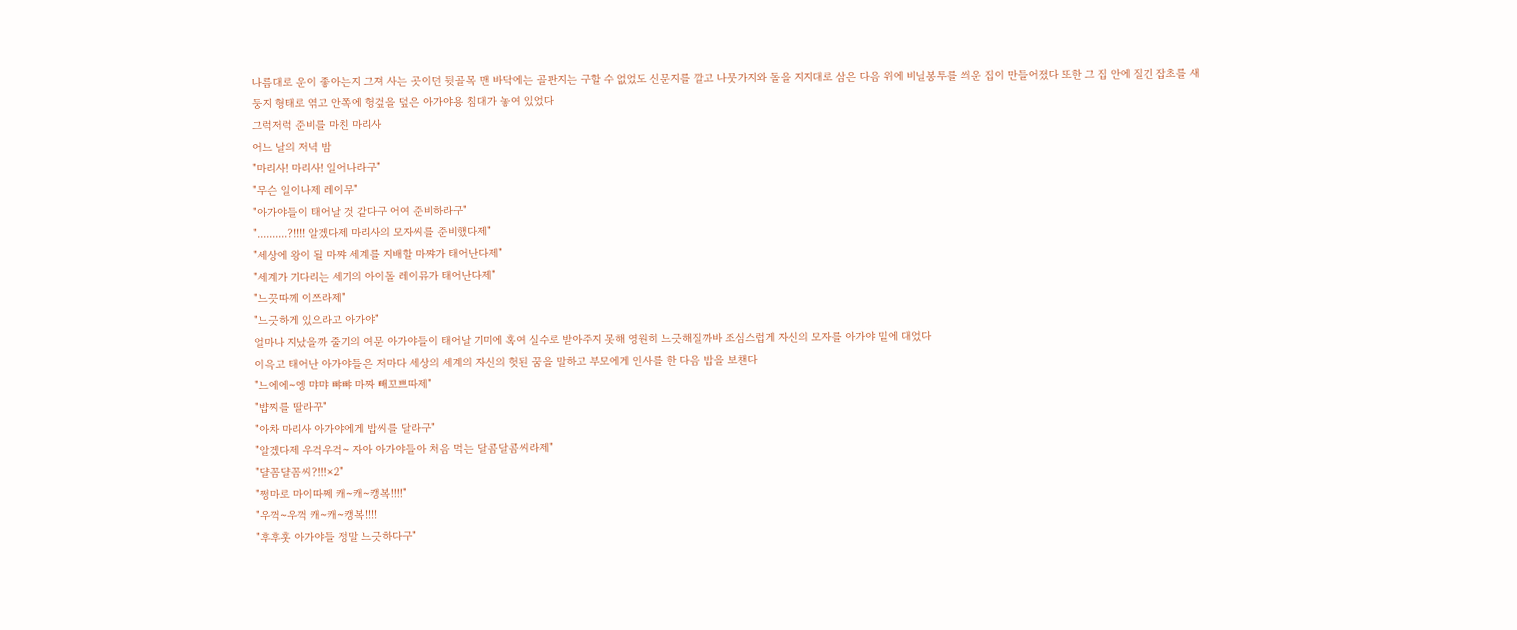나름대로 운이 좋아는지 그져 사는 곳이던 뒷골목 맨 바닥에는 골판지는 구할 수 없었도 신문지를 깔고 나뭇가지와 돌을 지지대로 삼은 다음 위에 비닐봉투를 씌운 집이 만들어졌다 또한 그 집 안에 질긴 잡초를 새둥지 형태로 엮고 안쪽에 헝겊을 덮은 아가야용 침대가 놓여 있었다
그럭저럭 준비를 마친 마리사
어느 날의 저녁 밤
"마리사! 마리사! 일어나라구"
"무슨 일이나제 레이무"
"아가야들이 태어날 것 같다구 어여 준비하라구"
"..........?!!!! 알겠다제 마리사의 모자씨를 준비했다제"
"세상에 왕이 될 마쨔 세계를 지배할 마쨔가 태어난다제"
"세계가 기다리는 세기의 아이돌 레이뮤가 태어난다제"
"느끗따께 이쯔라제"
"느긋하게 있으라고 아가야"
얼마나 지났을까 줄기의 여문 아가야들이 태어날 기미에 혹여 실수로 받아주지 못해 영원히 느긋해질까바 조심스럽게 자신의 모자를 아가야 밑에 대었다
이윽고 태어난 아가야들은 저마다 세상의 세계의 자신의 헛된 꿈을 말하고 부모에게 인사를 한 다음 밥을 보챈다
"느에에~엥 먀먀 뺘뺘 마짜 빼꼬쁘따제"
"뱝찌를 딸라꾸"
"아차 마리사 아가야에게 밥씨를 달라구"
"알겠다제 우걱우걱~ 자아 아가야들아 처음 먹는 달콤달콤씨라제"
"댤꼼댤꼼씨?!!!×2"
"쩡마로 마이따쩨 캐~캐~캥복!!!!"
"우꺽~우꺽 캐~캐~캥복!!!!
"후후훗 아가야들 정말 느긋하다구"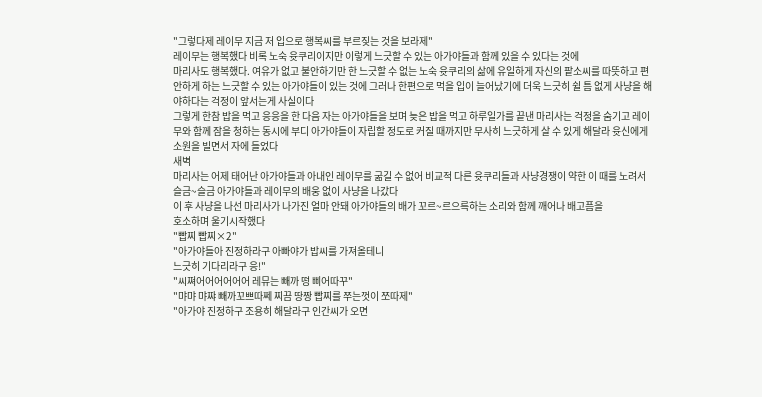"그렇다제 레이무 지금 저 입으로 행복씨를 부르짖는 것을 보라제"
레이무는 행복했다 비록 노숙 윳쿠리이지만 이렇게 느긋할 수 있는 아가야들과 함께 있을 수 있다는 것에
마리사도 행복했다. 여유가 없고 불안하기만 한 느긋할 수 없는 노숙 윳쿠리의 삶에 유일하게 자신의 팥소씨를 따뜻하고 편안하게 하는 느긋할 수 있는 아가야들이 있는 것에 그러나 한편으로 먹을 입이 늘어났기에 더욱 느긋히 쉴 틈 없게 사냥을 해야하다는 걱정이 앞서는게 사실이다
그렇게 한참 밥을 먹고 응응을 한 다음 자는 아가야들을 보며 늦은 밥을 먹고 하루일가를 끝낸 마리사는 걱정을 숨기고 레이무와 함께 잠을 청하는 동시에 부디 아가야들이 자립할 정도로 커질 때까지만 무사히 느긋하게 살 수 있게 해달라 윳신에게 소원을 빌면서 자에 들었다
새벽
마리사는 어제 태어난 아가야들과 아내인 레이무를 굶길 수 없어 비교적 다른 윳쿠리들과 사냥경쟁이 약한 이 때를 노려서 슬금~슬금 아가야들과 레이무의 배웅 없이 사냥을 나갔다
이 후 사냥을 나선 마리사가 나가진 얼마 안돼 아가야들의 배가 꼬르~르으륵하는 소리와 함께 깨어나 배고픔을
호소하며 울기시작했다
"빱찌 빱찌×2"
"아가야들아 진정하라구 아빠야가 밥씨를 가져올테니
느긋히 기다리라구 응!"
"씨쪄어어어어어어 레뮤는 빼까 떵 삐어따꾸"
"먀먀 먀쨔 빼까꼬쁘따쩨 찌끔 땅짱 빱찌를 쭈는껏이 쪼따제"
"아가야 진정하구 조용히 해달라구 인간씨가 오면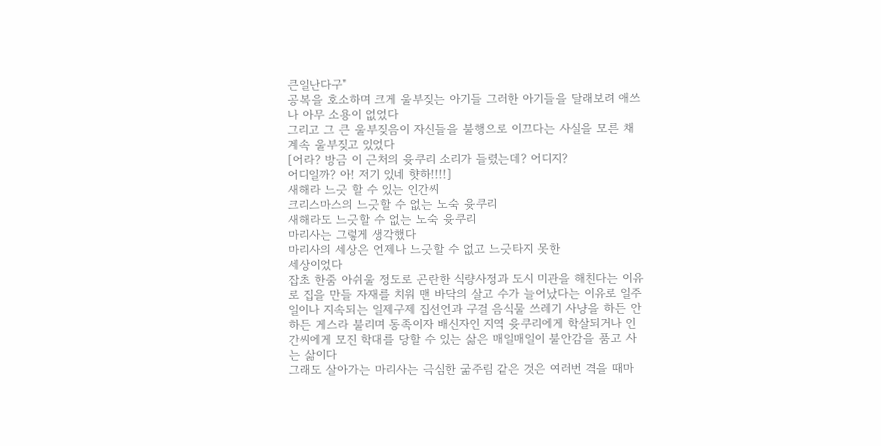큰일난다구"
공복을 호소하며 크게 울부짖는 아기들 그러한 아기들을 달래보려 애쓰나 아무 소용이 없었다
그리고 그 큰 울부짖음이 자신들을 불행으로 이끄다는 사실을 모른 채 계속 울부짖고 있었다
[어라? 방금 이 근처의 윳쿠리 소리가 들렸는데? 어디지?
어디일까? 아! 저기 있네 햣하!!!!]
새해라 느긋 할 수 있는 인간씨
크리스마스의 느긋할 수 없는 노숙 윳쿠리
새해라도 느긋할 수 없는 노숙 윳쿠리
마리사는 그렇게 생각했다
마리사의 세상은 언제나 느긋할 수 없고 느긋타지 못한
세상이었다
잡초 한줌 아쉬울 정도로 곤란한 식량사정과 도시 미관을 해친다는 이유로 집을 만들 자재를 치워 맨 바닥의 살고 수가 늘어났다는 이유로 일주일이나 지속되는 일제구제 집선언과 구걸 음식물 쓰레기 사냥을 하든 안하든 게스라 불리며 동족이자 배신자인 지역 윳쿠리에게 학살되거나 인간씨에게 모진 학대를 당할 수 있는 삶은 매일매일이 불안감을 품고 사는 삶이다
그래도 살아가는 마리사는 극심한 굶주림 같은 것은 여러번 격을 때마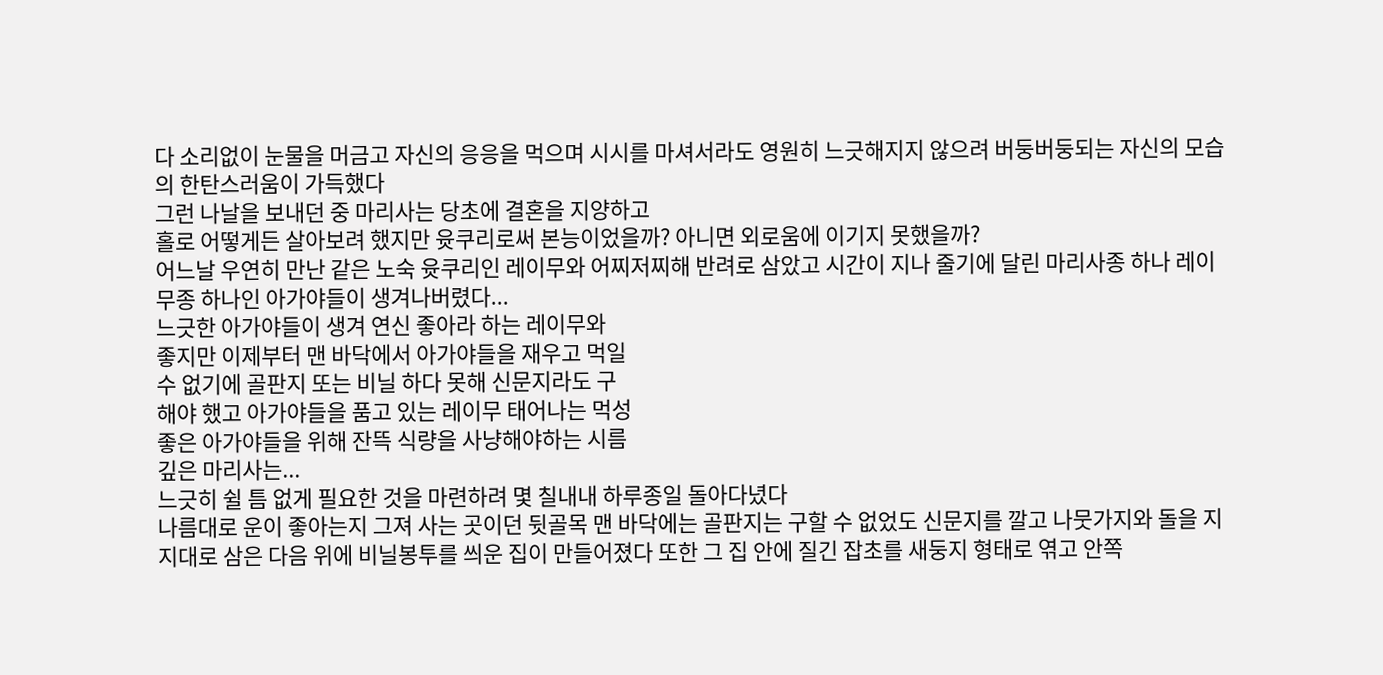다 소리없이 눈물을 머금고 자신의 응응을 먹으며 시시를 마셔서라도 영원히 느긋해지지 않으려 버둥버둥되는 자신의 모습의 한탄스러움이 가득했다
그런 나날을 보내던 중 마리사는 당초에 결혼을 지양하고
홀로 어떻게든 살아보려 했지만 윳쿠리로써 본능이었을까? 아니면 외로움에 이기지 못했을까?
어느날 우연히 만난 같은 노숙 윳쿠리인 레이무와 어찌저찌해 반려로 삼았고 시간이 지나 줄기에 달린 마리사종 하나 레이무종 하나인 아가야들이 생겨나버렸다...
느긋한 아가야들이 생겨 연신 좋아라 하는 레이무와
좋지만 이제부터 맨 바닥에서 아가야들을 재우고 먹일
수 없기에 골판지 또는 비닐 하다 못해 신문지라도 구
해야 했고 아가야들을 품고 있는 레이무 태어나는 먹성
좋은 아가야들을 위해 잔뜩 식량을 사냥해야하는 시름
깊은 마리사는...
느긋히 쉴 틈 없게 필요한 것을 마련하려 몇 칠내내 하루종일 돌아다녔다
나름대로 운이 좋아는지 그져 사는 곳이던 뒷골목 맨 바닥에는 골판지는 구할 수 없었도 신문지를 깔고 나뭇가지와 돌을 지지대로 삼은 다음 위에 비닐봉투를 씌운 집이 만들어졌다 또한 그 집 안에 질긴 잡초를 새둥지 형태로 엮고 안쪽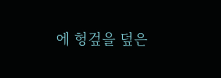에 헝겊을 덮은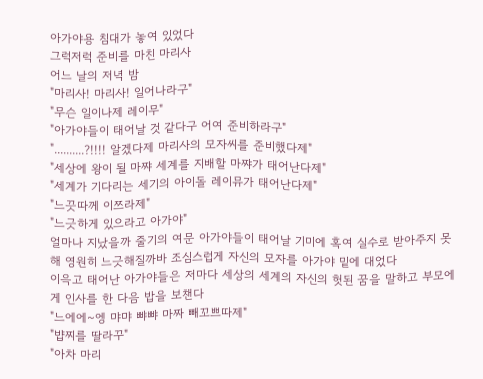아가야용 침대가 놓여 있었다
그럭저럭 준비를 마친 마리사
어느 날의 저녁 밤
"마리사! 마리사! 일어나라구"
"무슨 일이나제 레이무"
"아가야들이 태어날 것 같다구 어여 준비하라구"
"..........?!!!! 알겠다제 마리사의 모자씨를 준비했다제"
"세상에 왕이 될 마쨔 세계를 지배할 마쨔가 태어난다제"
"세계가 기다리는 세기의 아이돌 레이뮤가 태어난다제"
"느끗따께 이쯔라제"
"느긋하게 있으라고 아가야"
얼마나 지났을까 줄기의 여문 아가야들이 태어날 기미에 혹여 실수로 받아주지 못해 영원히 느긋해질까바 조심스럽게 자신의 모자를 아가야 밑에 대었다
이윽고 태어난 아가야들은 저마다 세상의 세계의 자신의 헛된 꿈을 말하고 부모에게 인사를 한 다음 밥을 보챈다
"느에에~엥 먀먀 뺘뺘 마짜 빼꼬쁘따제"
"뱝찌를 딸라꾸"
"아차 마리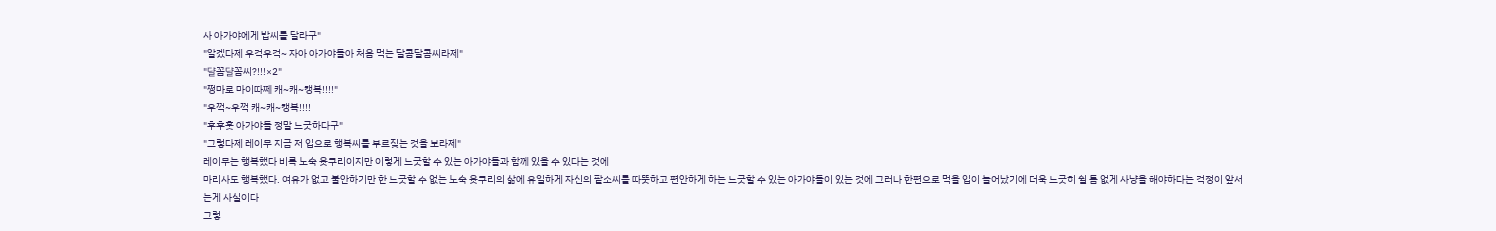사 아가야에게 밥씨를 달라구"
"알겠다제 우걱우걱~ 자아 아가야들아 처음 먹는 달콤달콤씨라제"
"댤꼼댤꼼씨?!!!×2"
"쩡마로 마이따쩨 캐~캐~캥복!!!!"
"우꺽~우꺽 캐~캐~캥복!!!!
"후후훗 아가야들 정말 느긋하다구"
"그렇다제 레이무 지금 저 입으로 행복씨를 부르짖는 것을 보라제"
레이무는 행복했다 비록 노숙 윳쿠리이지만 이렇게 느긋할 수 있는 아가야들과 함께 있을 수 있다는 것에
마리사도 행복했다. 여유가 없고 불안하기만 한 느긋할 수 없는 노숙 윳쿠리의 삶에 유일하게 자신의 팥소씨를 따뜻하고 편안하게 하는 느긋할 수 있는 아가야들이 있는 것에 그러나 한편으로 먹을 입이 늘어났기에 더욱 느긋히 쉴 틈 없게 사냥을 해야하다는 걱정이 앞서는게 사실이다
그렇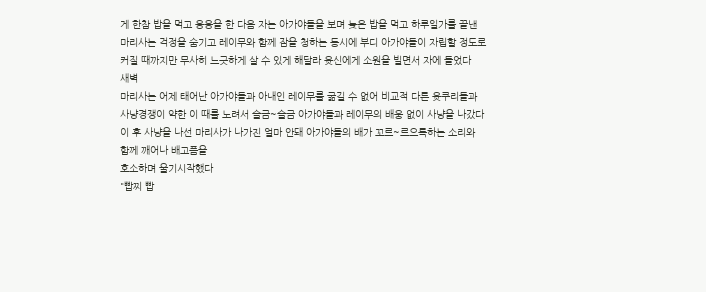게 한참 밥을 먹고 응응을 한 다음 자는 아가야들을 보며 늦은 밥을 먹고 하루일가를 끝낸 마리사는 걱정을 숨기고 레이무와 함께 잠을 청하는 동시에 부디 아가야들이 자립할 정도로 커질 때까지만 무사히 느긋하게 살 수 있게 해달라 윳신에게 소원을 빌면서 자에 들었다
새벽
마리사는 어제 태어난 아가야들과 아내인 레이무를 굶길 수 없어 비교적 다른 윳쿠리들과 사냥경쟁이 약한 이 때를 노려서 슬금~슬금 아가야들과 레이무의 배웅 없이 사냥을 나갔다
이 후 사냥을 나선 마리사가 나가진 얼마 안돼 아가야들의 배가 꼬르~르으륵하는 소리와 함께 깨어나 배고픔을
호소하며 울기시작했다
"빱찌 빱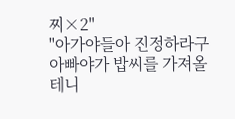찌×2"
"아가야들아 진정하라구 아빠야가 밥씨를 가져올테니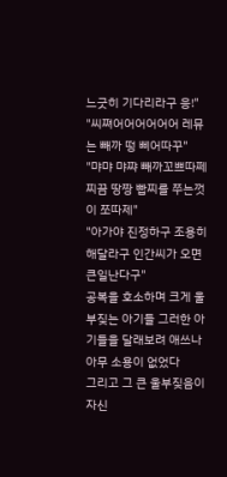느긋히 기다리라구 응!"
"씨쪄어어어어어어 레뮤는 빼까 떵 삐어따꾸"
"먀먀 먀쨔 빼까꼬쁘따쩨 찌끔 땅짱 빱찌를 쭈는껏이 쪼따제"
"아가야 진정하구 조용히 해달라구 인간씨가 오면 큰일난다구"
공복을 호소하며 크게 울부짖는 아기들 그러한 아기들을 달래보려 애쓰나 아무 소용이 없었다
그리고 그 큰 울부짖음이 자신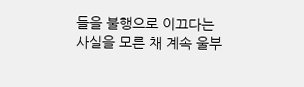들을 불행으로 이끄다는 사실을 모른 채 계속 울부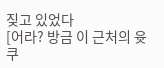짖고 있었다
[어라? 방금 이 근처의 윳쿠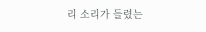리 소리가 들렸는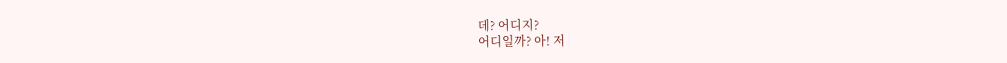데? 어디지?
어디일까? 아! 저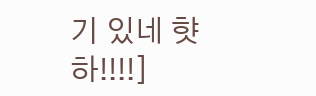기 있네 햣하!!!!]